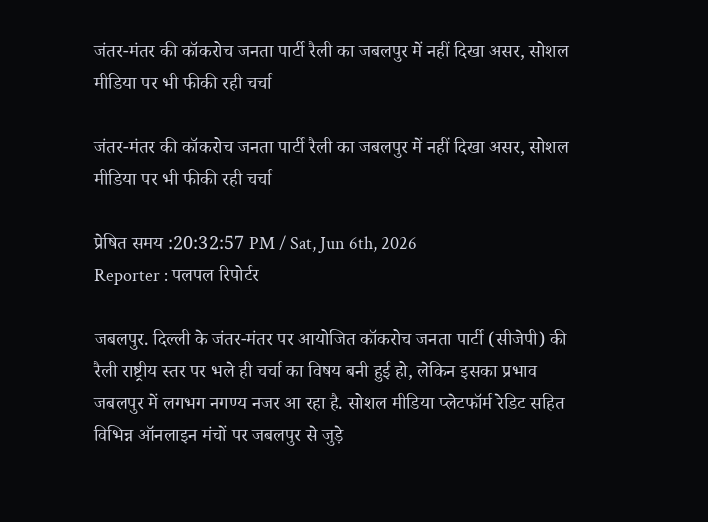जंतर-मंतर की कॉकरोच जनता पार्टी रैली का जबलपुर में नहीं दिखा असर, सोशल मीडिया पर भी फीकी रही चर्चा

जंतर-मंतर की कॉकरोच जनता पार्टी रैली का जबलपुर में नहीं दिखा असर, सोशल मीडिया पर भी फीकी रही चर्चा

प्रेषित समय :20:32:57 PM / Sat, Jun 6th, 2026
Reporter : पलपल रिपोर्टर

जबलपुर. दिल्ली के जंतर-मंतर पर आयोजित कॉकरोच जनता पार्टी (सीजेपी) की रैली राष्ट्रीय स्तर पर भले ही चर्चा का विषय बनी हुई हो, लेकिन इसका प्रभाव जबलपुर में लगभग नगण्य नजर आ रहा है. सोशल मीडिया प्लेटफॉर्म रेडिट सहित विभिन्न ऑनलाइन मंचों पर जबलपुर से जुड़े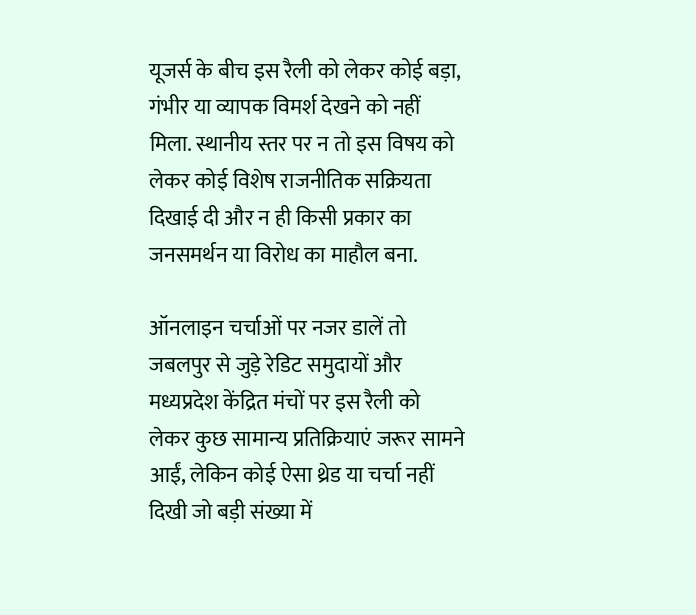यूजर्स के बीच इस रैली को लेकर कोई बड़ा, गंभीर या व्यापक विमर्श देखने को नहीं मिला. स्थानीय स्तर पर न तो इस विषय को लेकर कोई विशेष राजनीतिक सक्रियता दिखाई दी और न ही किसी प्रकार का जनसमर्थन या विरोध का माहौल बना.

ऑनलाइन चर्चाओं पर नजर डालें तो जबलपुर से जुड़े रेडिट समुदायों और मध्यप्रदेश केंद्रित मंचों पर इस रैली को लेकर कुछ सामान्य प्रतिक्रियाएं जरूर सामने आईं, लेकिन कोई ऐसा थ्रेड या चर्चा नहीं दिखी जो बड़ी संख्या में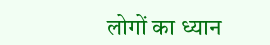लोगों का ध्यान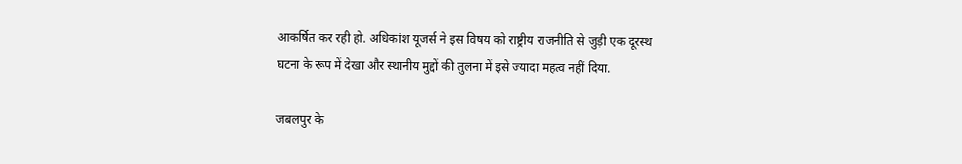आकर्षित कर रही हो. अधिकांश यूजर्स ने इस विषय को राष्ट्रीय राजनीति से जुड़ी एक दूरस्थ घटना के रूप में देखा और स्थानीय मुद्दों की तुलना में इसे ज्यादा महत्व नहीं दिया.

जबलपुर के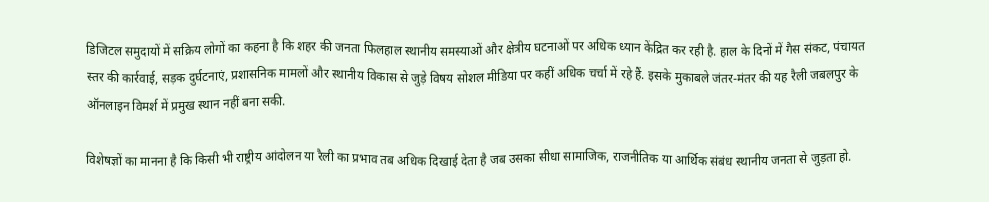डिजिटल समुदायों में सक्रिय लोगों का कहना है कि शहर की जनता फिलहाल स्थानीय समस्याओं और क्षेत्रीय घटनाओं पर अधिक ध्यान केंद्रित कर रही है. हाल के दिनों में गैस संकट, पंचायत स्तर की कार्रवाई, सड़क दुर्घटनाएं, प्रशासनिक मामलों और स्थानीय विकास से जुड़े विषय सोशल मीडिया पर कहीं अधिक चर्चा में रहे हैं. इसके मुकाबले जंतर-मंतर की यह रैली जबलपुर के ऑनलाइन विमर्श में प्रमुख स्थान नहीं बना सकी.

विशेषज्ञों का मानना है कि किसी भी राष्ट्रीय आंदोलन या रैली का प्रभाव तब अधिक दिखाई देता है जब उसका सीधा सामाजिक, राजनीतिक या आर्थिक संबंध स्थानीय जनता से जुड़ता हो.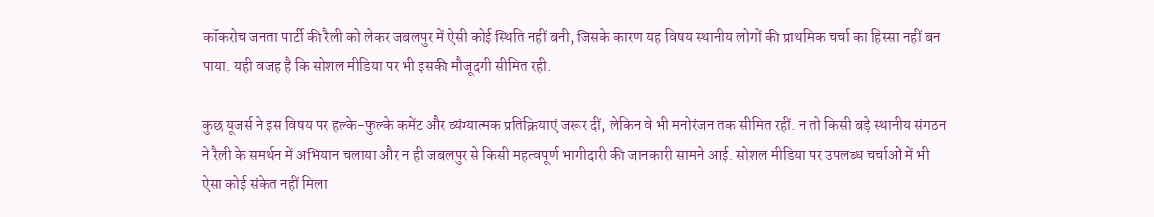कॉकरोच जनता पार्टी की रैली को लेकर जबलपुर में ऐसी कोई स्थिति नहीं बनी, जिसके कारण यह विषय स्थानीय लोगों की प्राथमिक चर्चा का हिस्सा नहीं बन पाया. यही वजह है कि सोशल मीडिया पर भी इसकी मौजूदगी सीमित रही.

कुछ यूजर्स ने इस विषय पर हल्के-फुल्के कमेंट और व्यंग्यात्मक प्रतिक्रियाएं जरूर दीं, लेकिन वे भी मनोरंजन तक सीमित रहीं. न तो किसी बड़े स्थानीय संगठन ने रैली के समर्थन में अभियान चलाया और न ही जबलपुर से किसी महत्वपूर्ण भागीदारी की जानकारी सामने आई. सोशल मीडिया पर उपलब्ध चर्चाओं में भी ऐसा कोई संकेत नहीं मिला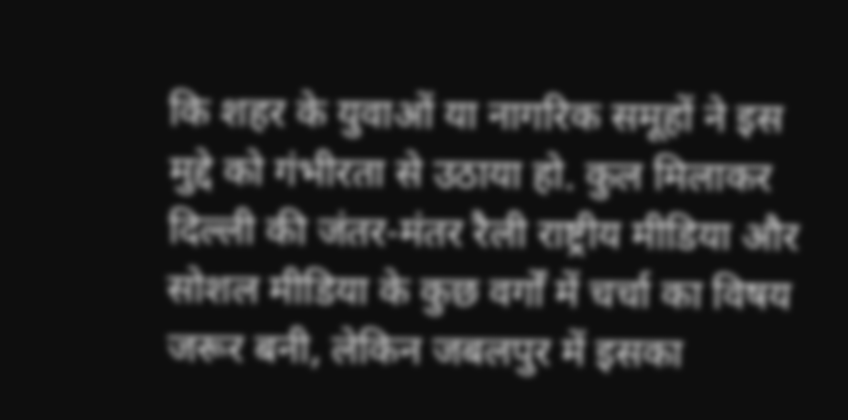कि शहर के युवाओं या नागरिक समूहों ने इस मुद्दे को गंभीरता से उठाया हो. कुल मिलाकर दिल्ली की जंतर-मंतर रैली राष्ट्रीय मीडिया और सोशल मीडिया के कुछ वर्गों में चर्चा का विषय जरूर बनी, लेकिन जबलपुर में इसका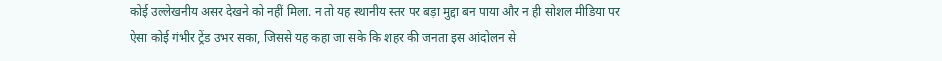कोई उल्लेखनीय असर देखने को नहीं मिला. न तो यह स्थानीय स्तर पर बड़ा मुद्दा बन पाया और न ही सोशल मीडिया पर ऐसा कोई गंभीर ट्रेंड उभर सका, जिससे यह कहा जा सके कि शहर की जनता इस आंदोलन से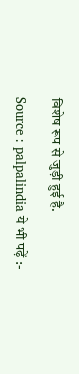विशेष रूप से जुड़ी हुई है.

Source : palpalindia ये भी पढ़ें :-